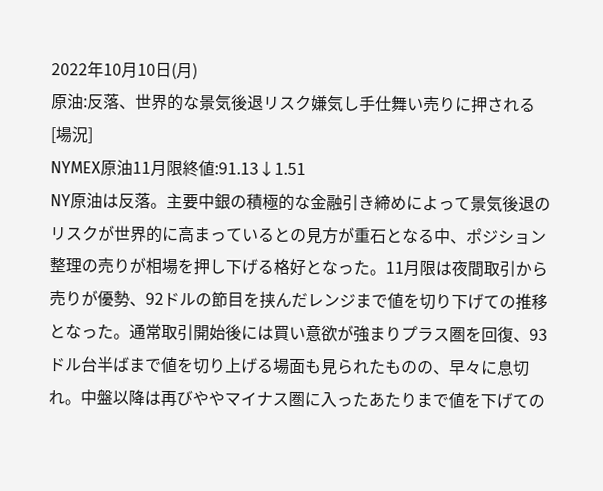2022年10月10日(月)
原油:反落、世界的な景気後退リスク嫌気し手仕舞い売りに押される
[場況]
NYMEX原油11月限終値:91.13↓1.51
NY原油は反落。主要中銀の積極的な金融引き締めによって景気後退のリスクが世界的に高まっているとの見方が重石となる中、ポジション整理の売りが相場を押し下げる格好となった。11月限は夜間取引から売りが優勢、92ドルの節目を挟んだレンジまで値を切り下げての推移となった。通常取引開始後には買い意欲が強まりプラス圏を回復、93ドル台半ばまで値を切り上げる場面も見られたものの、早々に息切れ。中盤以降は再びややマイナス圏に入ったあたりまで値を下げての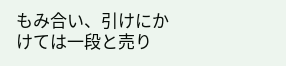もみ合い、引けにかけては一段と売り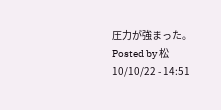圧力が強まった。
Posted by 松 10/10/22 - 14:51